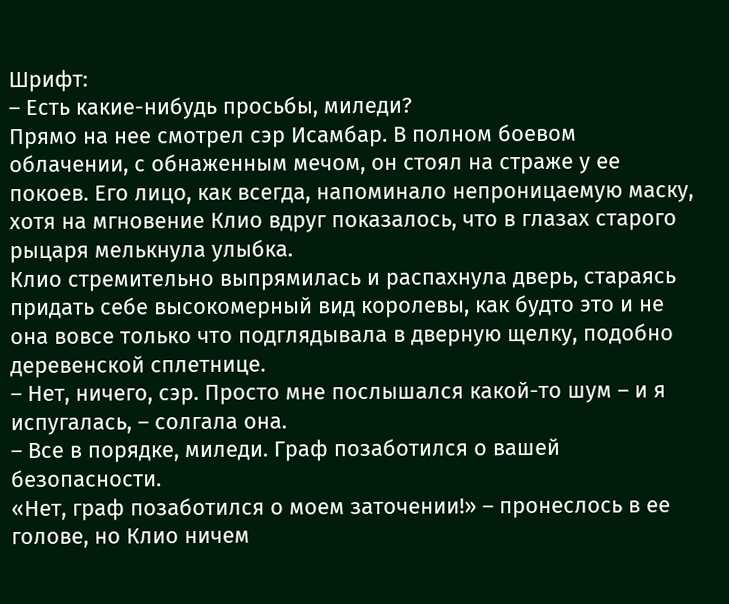Шрифт:
– Есть какие-нибудь просьбы, миледи?
Прямо на нее смотрел сэр Исамбар. В полном боевом облачении, с обнаженным мечом, он стоял на страже у ее покоев. Его лицо, как всегда, напоминало непроницаемую маску, хотя на мгновение Клио вдруг показалось, что в глазах старого рыцаря мелькнула улыбка.
Клио стремительно выпрямилась и распахнула дверь, стараясь придать себе высокомерный вид королевы, как будто это и не она вовсе только что подглядывала в дверную щелку, подобно деревенской сплетнице.
– Нет, ничего, сэр. Просто мне послышался какой-то шум – и я испугалась, – солгала она.
– Все в порядке, миледи. Граф позаботился о вашей безопасности.
«Нет, граф позаботился о моем заточении!» – пронеслось в ее голове, но Клио ничем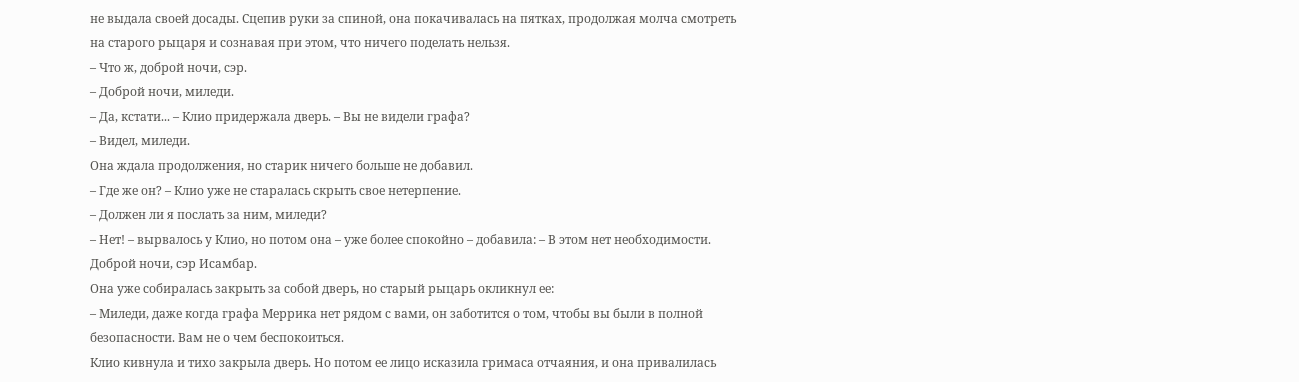не выдала своей досады. Сцепив руки за спиной, она покачивалась на пятках, продолжая молча смотреть на старого рыцаря и сознавая при этом, что ничего поделать нельзя.
– Что ж, доброй ночи, сэр.
– Доброй ночи, миледи.
– Да, кстати... – Клио придержала дверь. – Вы не видели графа?
– Видел, миледи.
Она ждала продолжения, но старик ничего больше не добавил.
– Где же он? – Клио уже не старалась скрыть свое нетерпение.
– Должен ли я послать за ним, миледи?
– Нет! – вырвалось у Клио, но потом она – уже более спокойно – добавила: – В этом нет необходимости. Доброй ночи, сэр Исамбар.
Она уже собиралась закрыть за собой дверь, но старый рыцарь окликнул ее:
– Миледи, даже когда графа Меррика нет рядом с вами, он заботится о том, чтобы вы были в полной безопасности. Вам не о чем беспокоиться.
Клио кивнула и тихо закрыла дверь. Но потом ее лицо исказила гримаса отчаяния, и она привалилась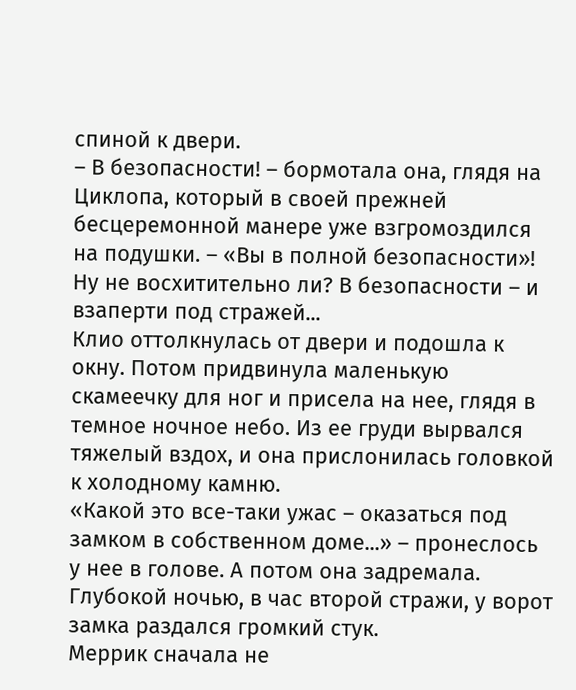спиной к двери.
– В безопасности! – бормотала она, глядя на Циклопа, который в своей прежней бесцеремонной манере уже взгромоздился на подушки. – «Вы в полной безопасности»! Ну не восхитительно ли? В безопасности – и взаперти под стражей...
Клио оттолкнулась от двери и подошла к окну. Потом придвинула маленькую скамеечку для ног и присела на нее, глядя в темное ночное небо. Из ее груди вырвался тяжелый вздох, и она прислонилась головкой к холодному камню.
«Какой это все-таки ужас – оказаться под замком в собственном доме...» – пронеслось у нее в голове. А потом она задремала.
Глубокой ночью, в час второй стражи, у ворот замка раздался громкий стук.
Меррик сначала не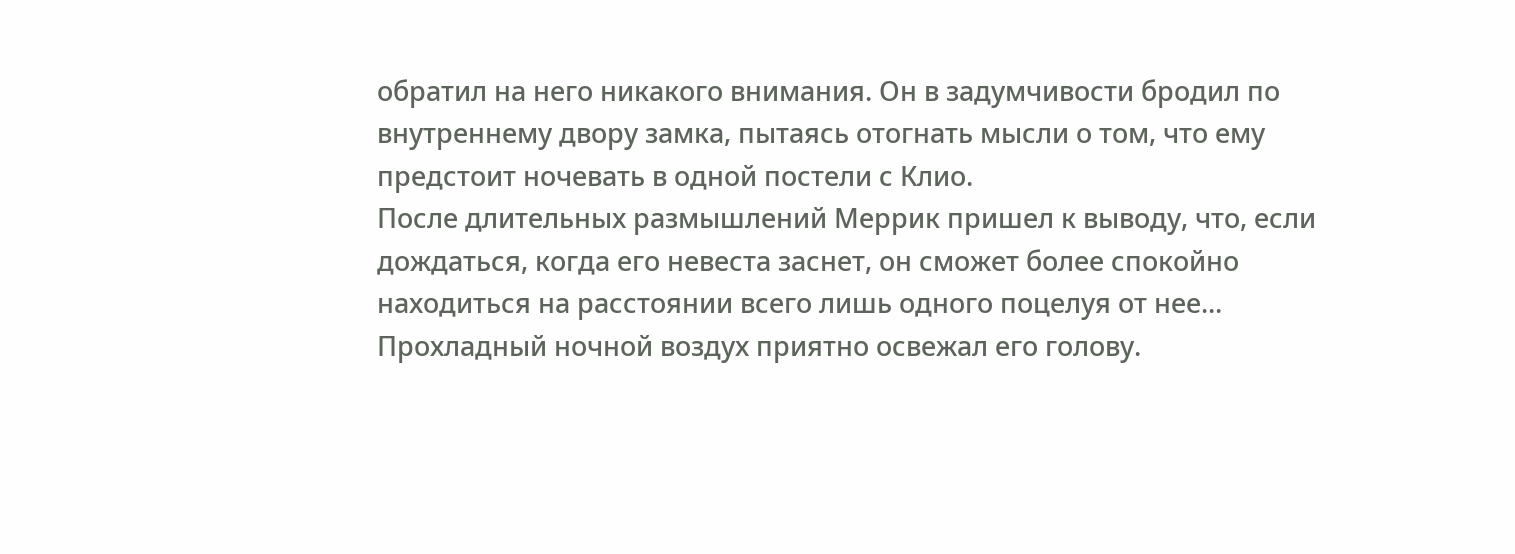обратил на него никакого внимания. Он в задумчивости бродил по внутреннему двору замка, пытаясь отогнать мысли о том, что ему предстоит ночевать в одной постели с Клио.
После длительных размышлений Меррик пришел к выводу, что, если дождаться, когда его невеста заснет, он сможет более спокойно находиться на расстоянии всего лишь одного поцелуя от нее...
Прохладный ночной воздух приятно освежал его голову.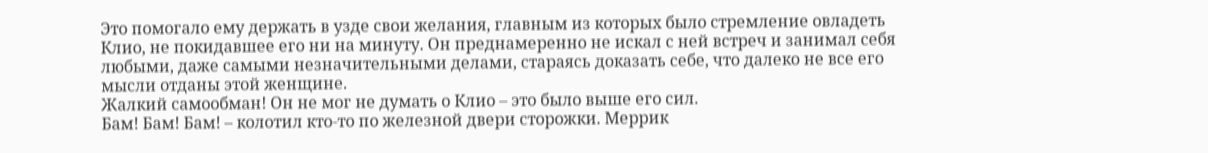Это помогало ему держать в узде свои желания, главным из которых было стремление овладеть Клио, не покидавшее его ни на минуту. Он преднамеренно не искал с ней встреч и занимал себя любыми, даже самыми незначительными делами, стараясь доказать себе, что далеко не все его мысли отданы этой женщине.
Жалкий самообман! Он не мог не думать о Клио – это было выше его сил.
Бам! Бам! Бам! – колотил кто-то по железной двери сторожки. Меррик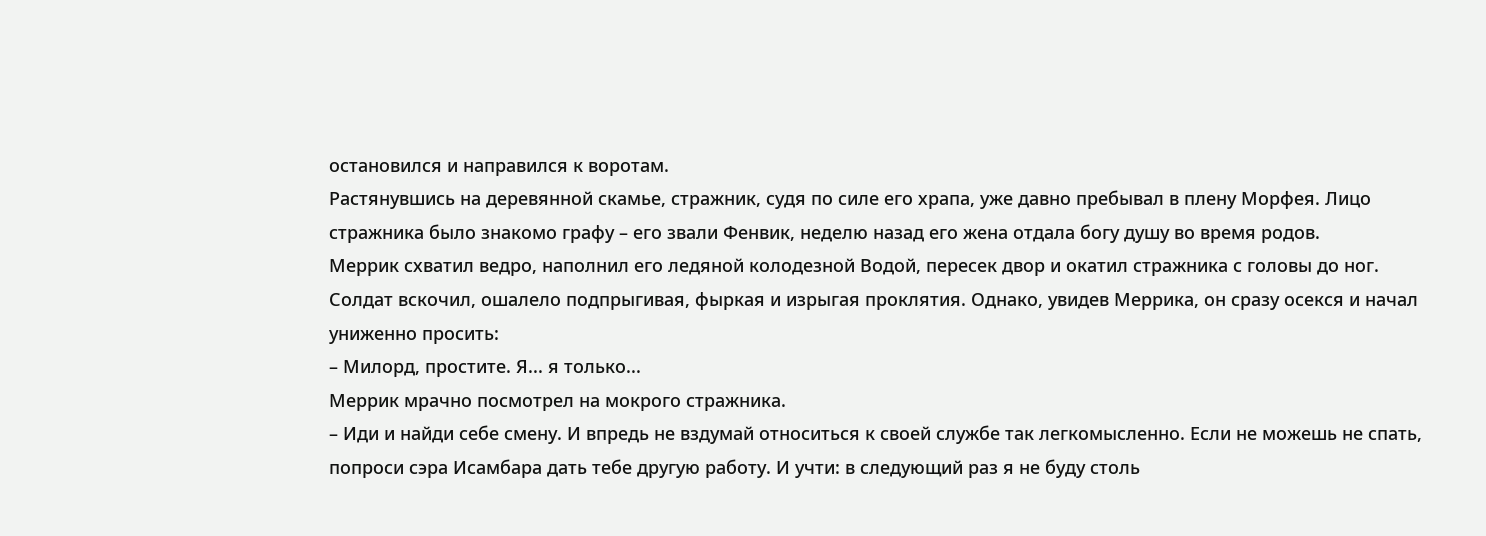остановился и направился к воротам.
Растянувшись на деревянной скамье, стражник, судя по силе его храпа, уже давно пребывал в плену Морфея. Лицо стражника было знакомо графу – его звали Фенвик, неделю назад его жена отдала богу душу во время родов.
Меррик схватил ведро, наполнил его ледяной колодезной Водой, пересек двор и окатил стражника с головы до ног. Солдат вскочил, ошалело подпрыгивая, фыркая и изрыгая проклятия. Однако, увидев Меррика, он сразу осекся и начал униженно просить:
– Милорд, простите. Я... я только...
Меррик мрачно посмотрел на мокрого стражника.
– Иди и найди себе смену. И впредь не вздумай относиться к своей службе так легкомысленно. Если не можешь не спать, попроси сэра Исамбара дать тебе другую работу. И учти: в следующий раз я не буду столь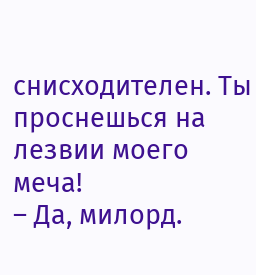снисходителен. Ты проснешься на лезвии моего меча!
– Да, милорд.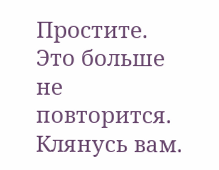Простите. Это больше не повторится. Клянусь вам.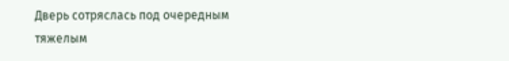Дверь сотряслась под очередным тяжелым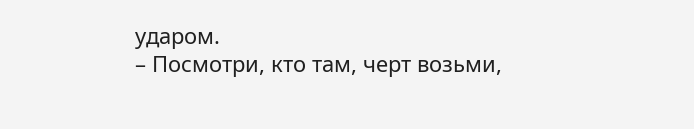ударом.
– Посмотри, кто там, черт возьми,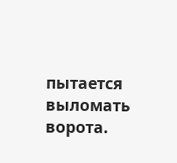пытается выломать ворота.